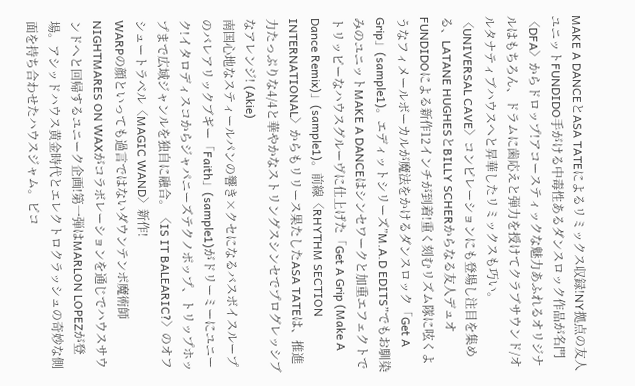MAKE A DANCEとASA TATEによるリミックス収録!NY拠点の友人ユニットFUNDIDO手がける中毒性あるダンスロック作品が名門〈DFA〉からドロップ!アコースティックな魅力あふれるオリジナルはもちろん、ドラムに歯応えと弾力を授けてクラブサウンド/オルタナティブハウスへと昇華したリミックスも巧い。
〈UNIVERSAL CAVE〉コンピレーションにも登場し注目を集める、LATANE HUGHESとBILLY SCHERからなる友人デュオFUNDIDOによる新作12インチが到着!重く刻むリズム隊に呟くようなフィメールボーカルが魔法をかけるダンスロック「Get A Grip」(sample1)。エディットシリーズ”M.A.D EDITS”でもお馴染みのユニットMAKE A DANCEはシンセワークと加重エフェクトでトリッピーなハウスグルーヴに仕上げた「Get A Grip (Make A Dance Remix)」(sample1)。前線〈RHYTHM SECTION INTERNATIONAL〉からもリリース果たしたASA TATEは、推進力たっぷりな4/4と華やかなストリングスシンセでプログレッシブなアレンジ! (Akie)
南国心地なスティールパンの響き×クセになるバスボイスループのバレアリックブギー「Faith」(sample1)がドリーミーにユニーク!イタロディスコからジャパニーズテクノポップ、トリップホップまで広域ジャンルを独自に融合。〈IS IT BALEARIC?〉のオフシュートラベル〈MAGIC WAND〉新作!
WARPの顔といっても過言ではないダウンテンポ魔術師NIGHTMARES ON WAXがコラボレーションを通じでハウスサウンドへと回帰するユニーク企画!第一弾はMARLON LOPEZが登場。アシッドハウス黄金時代とエレクトロクラッシュの奇妙な側面を持ち合わせたハウスジャム。ピコ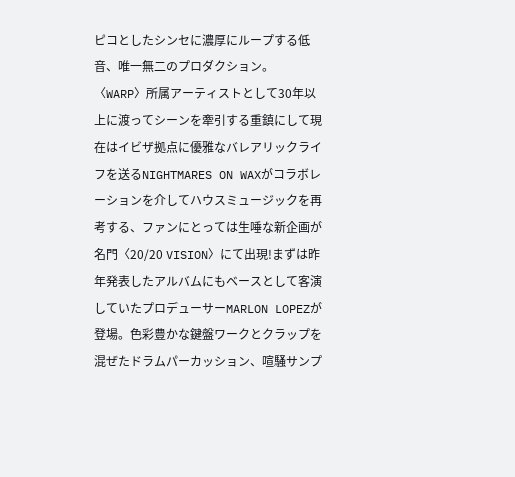ピコとしたシンセに濃厚にループする低音、唯一無二のプロダクション。
〈WARP〉所属アーティストとして30年以上に渡ってシーンを牽引する重鎮にして現在はイビザ拠点に優雅なバレアリックライフを送るNIGHTMARES ON WAXがコラボレーションを介してハウスミュージックを再考する、ファンにとっては生唾な新企画が名門〈20/20 VISION〉にて出現!まずは昨年発表したアルバムにもベースとして客演していたプロデューサーMARLON LOPEZが登場。色彩豊かな鍵盤ワークとクラップを混ぜたドラムパーカッション、喧騒サンプ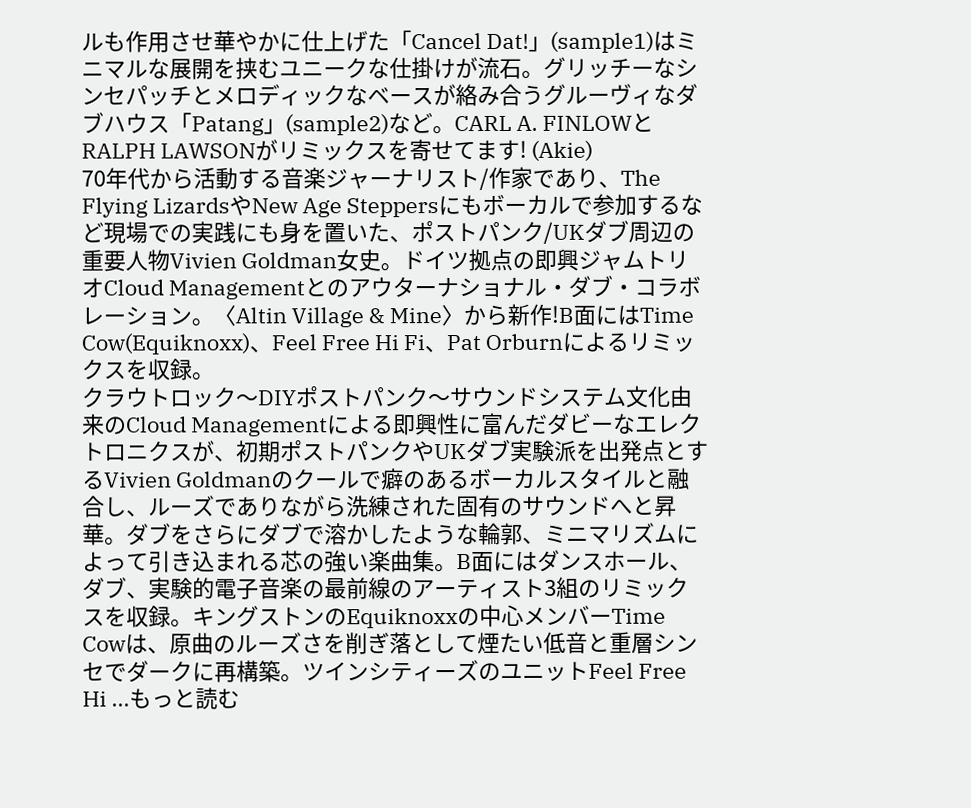ルも作用させ華やかに仕上げた「Cancel Dat!」(sample1)はミニマルな展開を挟むユニークな仕掛けが流石。グリッチーなシンセパッチとメロディックなベースが絡み合うグルーヴィなダブハウス「Patang」(sample2)など。CARL A. FINLOWとRALPH LAWSONがリミックスを寄せてます! (Akie)
70年代から活動する音楽ジャーナリスト/作家であり、The Flying LizardsやNew Age Steppersにもボーカルで参加するなど現場での実践にも身を置いた、ポストパンク/UKダブ周辺の重要人物Vivien Goldman女史。ドイツ拠点の即興ジャムトリオCloud Managementとのアウターナショナル・ダブ・コラボレーション。〈Altin Village & Mine〉から新作!B面にはTime Cow(Equiknoxx)、Feel Free Hi Fi、Pat Orburnによるリミックスを収録。
クラウトロック〜DIYポストパンク〜サウンドシステム文化由来のCloud Managementによる即興性に富んだダビーなエレクトロニクスが、初期ポストパンクやUKダブ実験派を出発点とするVivien Goldmanのクールで癖のあるボーカルスタイルと融合し、ルーズでありながら洗練された固有のサウンドへと昇華。ダブをさらにダブで溶かしたような輪郭、ミニマリズムによって引き込まれる芯の強い楽曲集。B面にはダンスホール、ダブ、実験的電子音楽の最前線のアーティスト3組のリミックスを収録。キングストンのEquiknoxxの中心メンバーTime Cowは、原曲のルーズさを削ぎ落として煙たい低音と重層シンセでダークに再構築。ツインシティーズのユニットFeel Free Hi ...もっと読む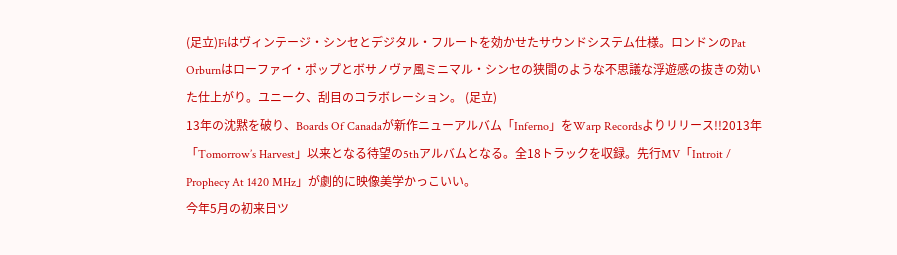(足立)Fiはヴィンテージ・シンセとデジタル・フルートを効かせたサウンドシステム仕様。ロンドンのPat Orburnはローファイ・ポップとボサノヴァ風ミニマル・シンセの狭間のような不思議な浮遊感の抜きの効いた仕上がり。ユニーク、刮目のコラボレーション。 (足立)
13年の沈黙を破り、Boards Of Canadaが新作ニューアルバム「Inferno」をWarp Recordsよりリリース!!2013年「Tomorrow’s Harvest」以来となる待望の5thアルバムとなる。全18トラックを収録。先行MV「Introit / Prophecy At 1420 MHz」が劇的に映像美学かっこいい。
今年5月の初来日ツ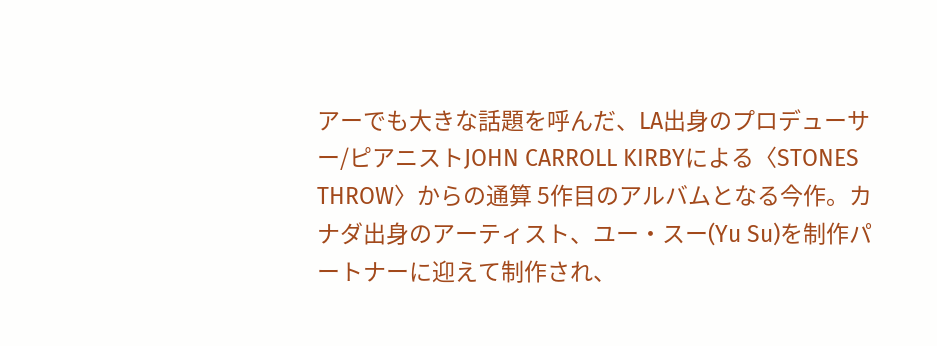アーでも大きな話題を呼んだ、LA出身のプロデューサー/ピアニストJOHN CARROLL KIRBYによる〈STONES THROW〉からの通算 5作目のアルバムとなる今作。カナダ出身のアーティスト、ユー・スー(Yu Su)を制作パートナーに迎えて制作され、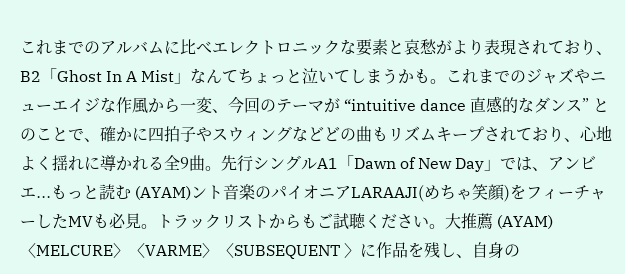これまでのアルバムに比べエレクトロニックな要素と哀愁がより表現されており、B2「Ghost In A Mist」なんてちょっと泣いてしまうかも。これまでのジャズやニューエイジな作風から一変、今回のテーマが “intuitive dance 直感的なダンス” とのことで、確かに四拍子やスウィングなどどの曲もリズムキープされており、心地よく揺れに導かれる全9曲。先行シングルA1「Dawn of New Day」では、アンビエ...もっと読む (AYAM)ント音楽のパイオニアLARAAJI(めちゃ笑顔)をフィーチャーしたMVも必見。トラックリストからもご試聴ください。大推薦 (AYAM)
〈MELCURE〉〈VARME〉〈SUBSEQUENT 〉に作品を残し、自身の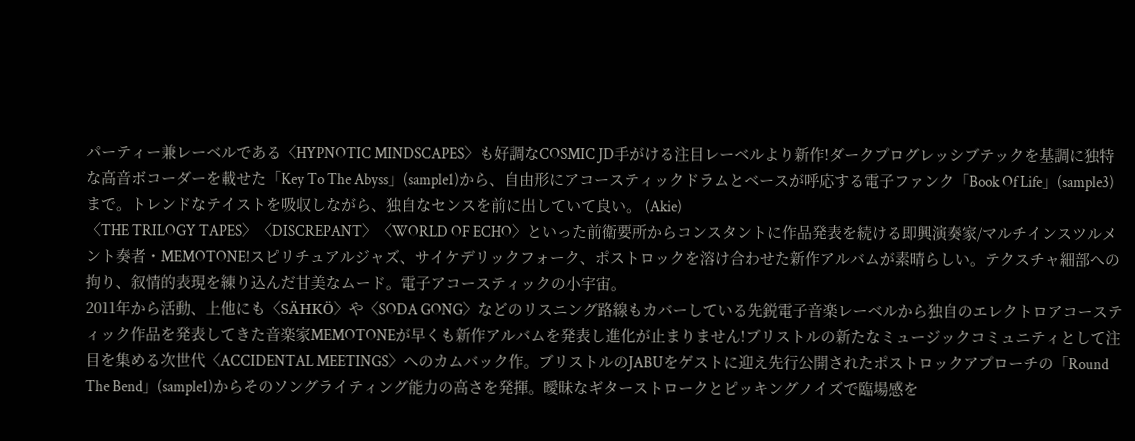パーティー兼レーベルである〈HYPNOTIC MINDSCAPES〉も好調なCOSMIC JD手がける注目レーベルより新作!ダークプログレッシブテックを基調に独特な高音ボコーダーを載せた「Key To The Abyss」(sample1)から、自由形にアコースティックドラムとベースが呼応する電子ファンク「Book Of Life」(sample3)まで。トレンドなテイストを吸収しながら、独自なセンスを前に出していて良い。 (Akie)
〈THE TRILOGY TAPES〉〈DISCREPANT〉〈WORLD OF ECHO〉といった前衛要所からコンスタントに作品発表を続ける即興演奏家/マルチインスツルメント奏者・MEMOTONE!スピリチュアルジャズ、サイケデリックフォーク、ポストロックを溶け合わせた新作アルバムが素晴らしい。テクスチャ細部への拘り、叙情的表現を練り込んだ甘美なムード。電子アコースティックの小宇宙。
2011年から活動、上他にも〈SÄHKÖ〉や〈SODA GONG〉などのリスニング路線もカバーしている先鋭電子音楽レーベルから独自のエレクトロアコースティック作品を発表してきた音楽家MEMOTONEが早くも新作アルバムを発表し進化が止まりません!ブリストルの新たなミュージックコミュニティとして注目を集める次世代〈ACCIDENTAL MEETINGS〉へのカムバック作。ブリストルのJABUをゲストに迎え先行公開されたポストロックアプローチの「Round The Bend」(sample1)からそのソングライティング能力の高さを発揮。曖昧なギターストロークとピッキングノイズで臨場感を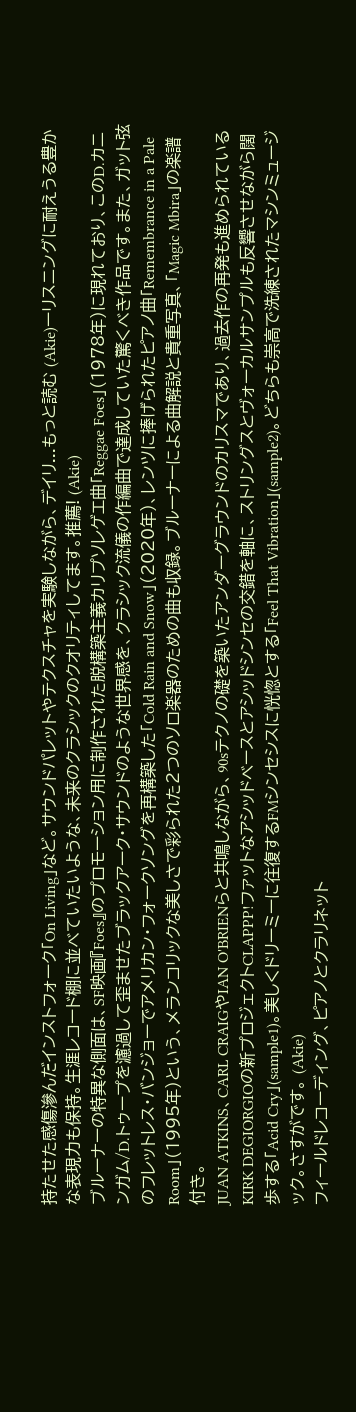持たせた感傷滲んだインストフォーク「On Living」など。サウンドパレットやテクスチャを実験しながら、デイリ...もっと読む (Akie)ーリスニングに耐えうる豊かな表現力も保持。生涯レコード棚に並べていたいような、未来のクラシックのクオリティしてます。推薦! (Akie)
ブルーナーの特異な側面は、SF映画『Foes』のプロモーション用に制作された脱構築主義カリプソレゲエ曲「Reggae Foes」(1978年)に現れており、このD.カニンガム/D.トゥープを濾過して歪ませたブラックアーク・サウンドのような世界感を、クラシック流儀の作編曲で達成していた驚くべき作品です。また、ガット弦のフレットレス・バンジョーでアメリカン・フォークソングを再構築した「Cold Rain and Snow」(2020年)、レンツに捧げられたピアノ曲「Remembrance in a Pale Room」(1995年)という、メランコリックな美しさで彩られた2つのソロ楽器のための曲も収録。ブルーナーによる曲解説と貴重写真、「Magic Mbira」の楽譜付き。
JUAN ATKINS、CARL CRAIGやIAN O'BRIENらと共鳴しながら、90sテクノの礎を築いたアンダーグラウンドのカリスマであり、過去作の再発も進められているKIRK DEGIORGIOの新プロジェクトCLAPPP!ファットなアシッドベースとアシッドシンセの交錯を軸に、ストリングスとヴォーカルサンプルも反響させながら闊歩する「Acid Cry」(sample1)。美しくドリーミーに往復するFMシンセシスに恍惚とする「Feel That Vibration」(sample2)。どちらも崇高で洗練されたマシンミュージック。さすがです。 (Akie)
フィールドレコーディング、ピアノとクラリネット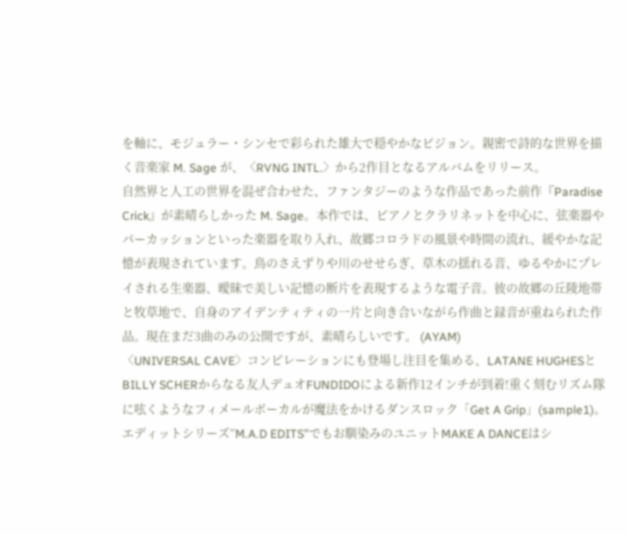を軸に、モジュラー・シンセで彩られた雄大で穏やかなビジョン。親密で詩的な世界を描く音楽家 M. Sage が、〈RVNG INTL.〉から2作目となるアルバムをリリース。
自然界と人工の世界を混ぜ合わせた、ファンタジーのような作品であった前作『Paradise Crick』が素晴らしかった M. Sage。本作では、ピアノとクラリネットを中心に、弦楽器やパーカッションといった楽器を取り入れ、故郷コロラドの風景や時間の流れ、緩やかな記憶が表現されています。鳥のさえずりや川のせせらぎ、草木の揺れる音、ゆるやかにプレイされる生楽器、曖昧で美しい記憶の断片を表現するような電子音。彼の故郷の丘陵地帯と牧草地で、自身のアイデンティティの一片と向き合いながら作曲と録音が重ねられた作品。現在まだ3曲のみの公開ですが、素晴らしいです。 (AYAM)
〈UNIVERSAL CAVE〉コンピレーションにも登場し注目を集める、LATANE HUGHESとBILLY SCHERからなる友人デュオFUNDIDOによる新作12インチが到着!重く刻むリズム隊に呟くようなフィメールボーカルが魔法をかけるダンスロック「Get A Grip」(sample1)。エディットシリーズ”M.A.D EDITS”でもお馴染みのユニットMAKE A DANCEはシ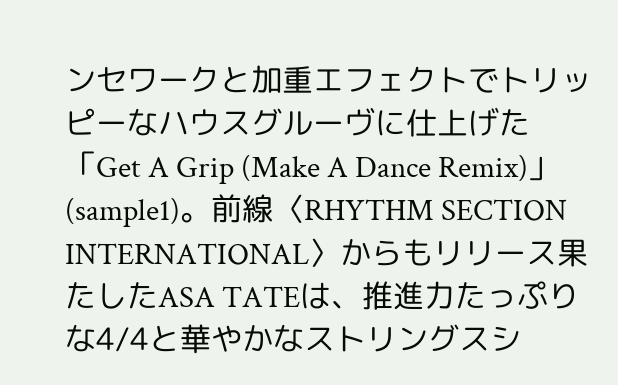ンセワークと加重エフェクトでトリッピーなハウスグルーヴに仕上げた「Get A Grip (Make A Dance Remix)」(sample1)。前線〈RHYTHM SECTION INTERNATIONAL〉からもリリース果たしたASA TATEは、推進力たっぷりな4/4と華やかなストリングスシ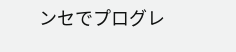ンセでプログレ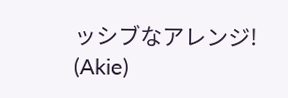ッシブなアレンジ! (Akie)